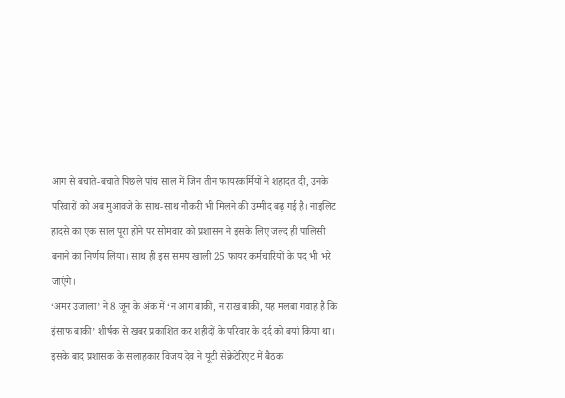आग से बचाते-बचाते पिछले पांच साल में जिन तीन फायरकर्मियों ने शहादत दी, उनके परिवारों को अब मुआवजे के साथ-साथ नौकरी भी मिलने की उम्मीद बढ़ गई है। नाइलिट हादसे का एक साल पूरा होने पर सोमवार को प्रशासन ने इसके लिए जल्द ही पालिसी बनाने का निर्णय लिया। साथ ही इस समय खाली 25 फायर कर्मचारियों के पद भी भरे जाएंगे।
‘अमर उजाला’ ने 8 जून के अंक में ‘न आग बाकी, न राख बाकी, यह मलबा गवाह है कि इंसाफ बाकी’ शीर्षक से खबर प्रकाशित कर शहीदों के परिवार के दर्द को बयां किया था। इसके बाद प्रशासक के सलाहकार विजय देव ने यूटी सेक्रेटेरिएट में बैठक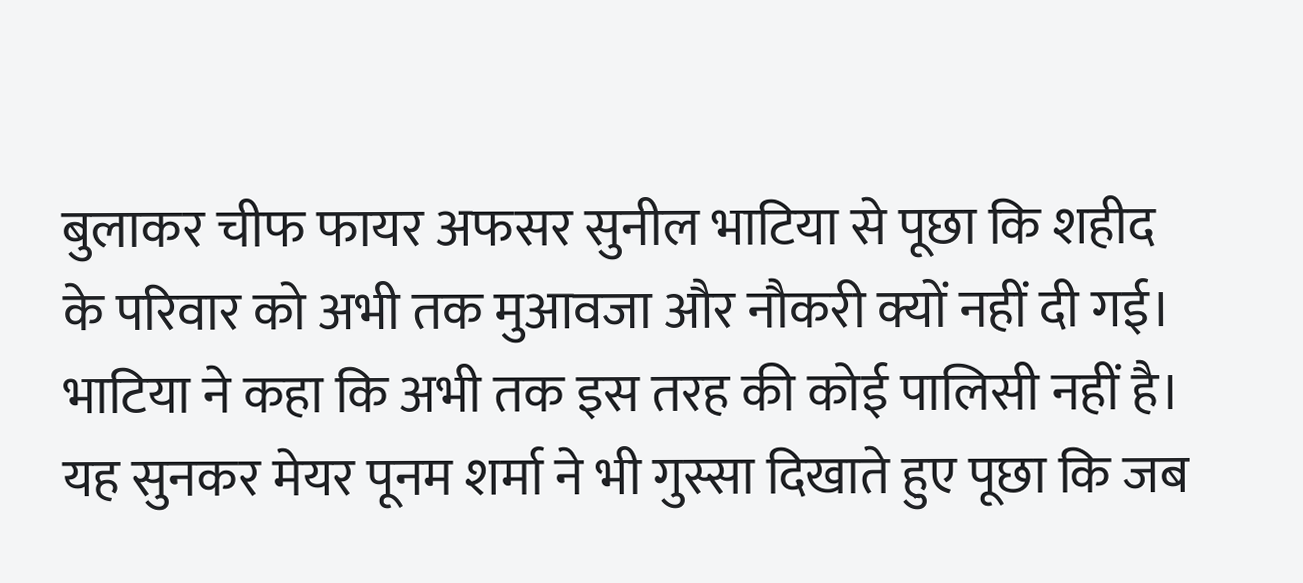बुलाकर चीफ फायर अफसर सुनील भाटिया से पूछा कि शहीद के परिवार को अभी तक मुआवजा और नौकरी क्यों नहीं दी गई।
भाटिया ने कहा कि अभी तक इस तरह की कोई पालिसी नहीं है। यह सुनकर मेयर पूनम शर्मा ने भी गुस्सा दिखाते हुए पूछा कि जब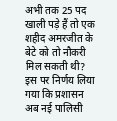अभी तक 25 पद खाली पड़े हैं तो एक शहीद अमरजीत के बेटे को तो नौकरी मिल सकती थी? इस पर निर्णय लिया गया कि प्रशासन अब नई पालिसी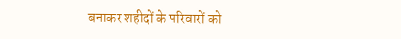बनाकर शहीदों के परिवारों को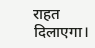राहत दिलाएगा।